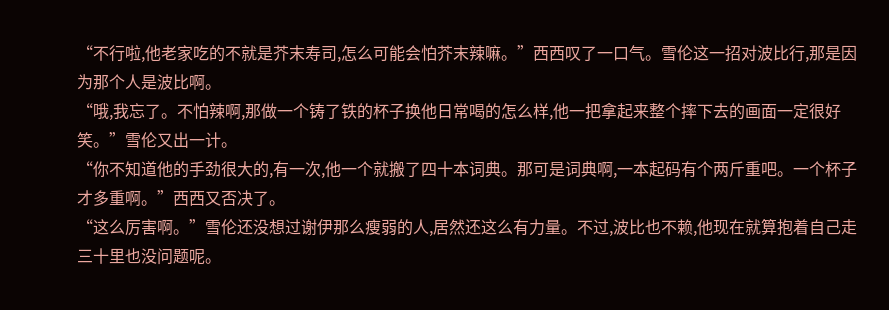“不行啦,他老家吃的不就是芥末寿司,怎么可能会怕芥末辣嘛。”西西叹了一口气。雪伦这一招对波比行,那是因为那个人是波比啊。
“哦,我忘了。不怕辣啊,那做一个铸了铁的杯子换他日常喝的怎么样,他一把拿起来整个摔下去的画面一定很好笑。”雪伦又出一计。
“你不知道他的手劲很大的,有一次,他一个就搬了四十本词典。那可是词典啊,一本起码有个两斤重吧。一个杯子才多重啊。”西西又否决了。
“这么厉害啊。”雪伦还没想过谢伊那么瘦弱的人,居然还这么有力量。不过,波比也不赖,他现在就算抱着自己走三十里也没问题呢。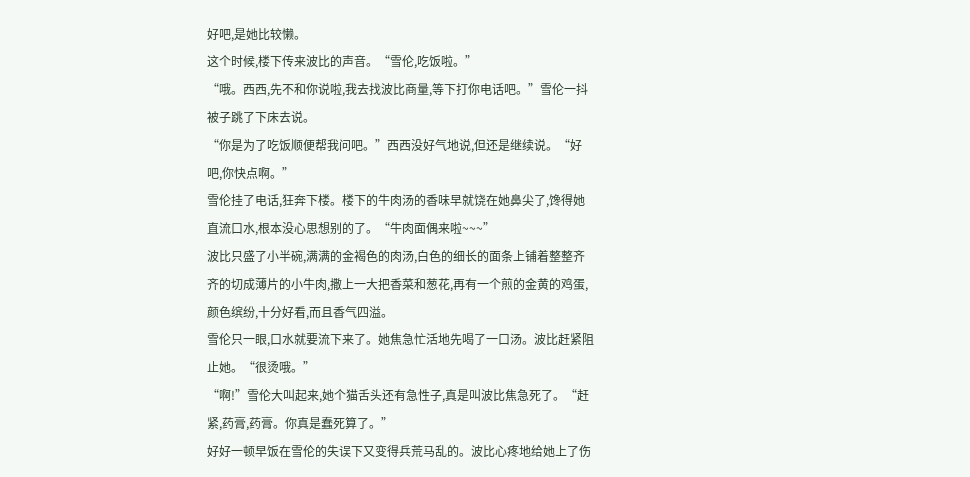好吧,是她比较懒。
这个时候,楼下传来波比的声音。“雪伦,吃饭啦。”
“哦。西西,先不和你说啦,我去找波比商量,等下打你电话吧。”雪伦一抖被子跳了下床去说。
“你是为了吃饭顺便帮我问吧。”西西没好气地说,但还是继续说。“好吧,你快点啊。”
雪伦挂了电话,狂奔下楼。楼下的牛肉汤的香味早就饶在她鼻尖了,馋得她直流口水,根本没心思想别的了。“牛肉面偶来啦~~~”
波比只盛了小半碗,满满的金褐色的肉汤,白色的细长的面条上铺着整整齐齐的切成薄片的小牛肉,撒上一大把香菜和葱花,再有一个煎的金黄的鸡蛋,颜色缤纷,十分好看,而且香气四溢。
雪伦只一眼,口水就要流下来了。她焦急忙活地先喝了一口汤。波比赶紧阻止她。“很烫哦。”
“啊!”雪伦大叫起来,她个猫舌头还有急性子,真是叫波比焦急死了。“赶紧,药膏,药膏。你真是蠢死算了。”
好好一顿早饭在雪伦的失误下又变得兵荒马乱的。波比心疼地给她上了伤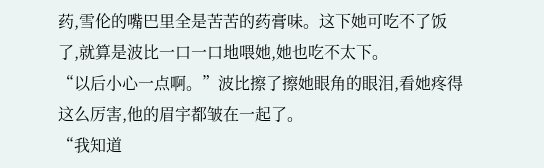药,雪伦的嘴巴里全是苦苦的药膏味。这下她可吃不了饭了,就算是波比一口一口地喂她,她也吃不太下。
“以后小心一点啊。”波比擦了擦她眼角的眼泪,看她疼得这么厉害,他的眉宇都皱在一起了。
“我知道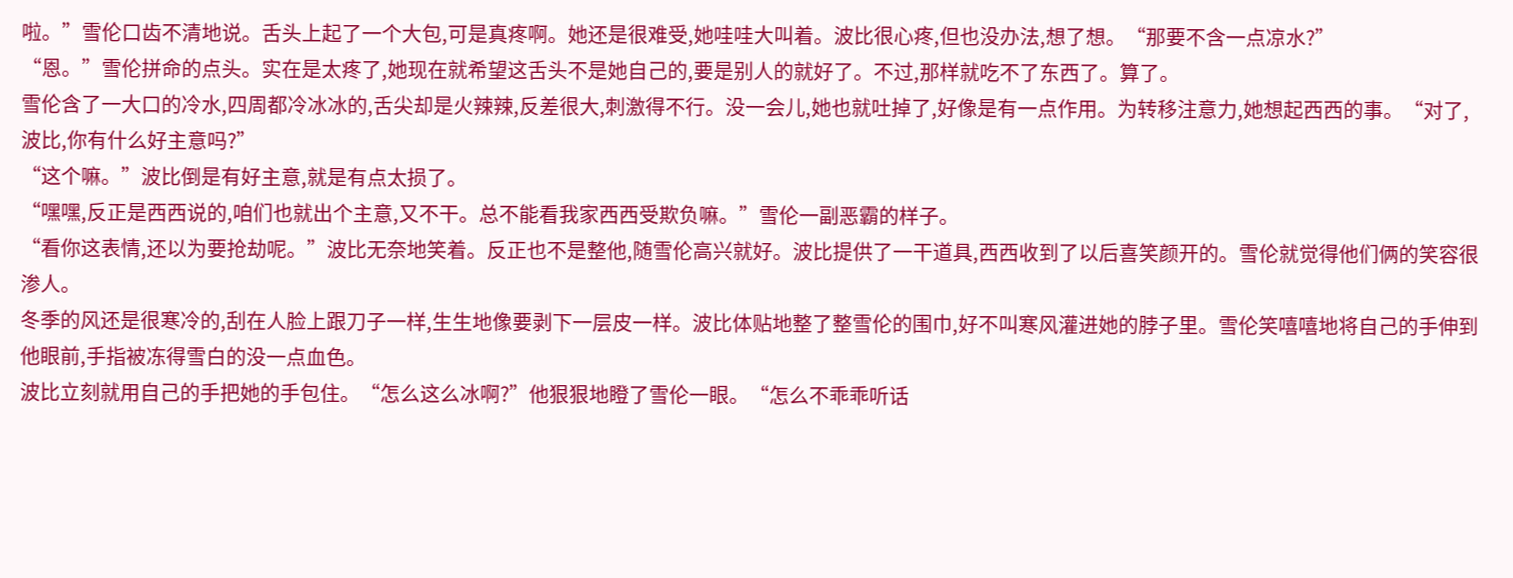啦。”雪伦口齿不清地说。舌头上起了一个大包,可是真疼啊。她还是很难受,她哇哇大叫着。波比很心疼,但也没办法,想了想。“那要不含一点凉水?”
“恩。”雪伦拼命的点头。实在是太疼了,她现在就希望这舌头不是她自己的,要是别人的就好了。不过,那样就吃不了东西了。算了。
雪伦含了一大口的冷水,四周都冷冰冰的,舌尖却是火辣辣,反差很大,刺激得不行。没一会儿,她也就吐掉了,好像是有一点作用。为转移注意力,她想起西西的事。“对了,波比,你有什么好主意吗?”
“这个嘛。”波比倒是有好主意,就是有点太损了。
“嘿嘿,反正是西西说的,咱们也就出个主意,又不干。总不能看我家西西受欺负嘛。”雪伦一副恶霸的样子。
“看你这表情,还以为要抢劫呢。”波比无奈地笑着。反正也不是整他,随雪伦高兴就好。波比提供了一干道具,西西收到了以后喜笑颜开的。雪伦就觉得他们俩的笑容很渗人。
冬季的风还是很寒冷的,刮在人脸上跟刀子一样,生生地像要剥下一层皮一样。波比体贴地整了整雪伦的围巾,好不叫寒风灌进她的脖子里。雪伦笑嘻嘻地将自己的手伸到他眼前,手指被冻得雪白的没一点血色。
波比立刻就用自己的手把她的手包住。“怎么这么冰啊?”他狠狠地瞪了雪伦一眼。“怎么不乖乖听话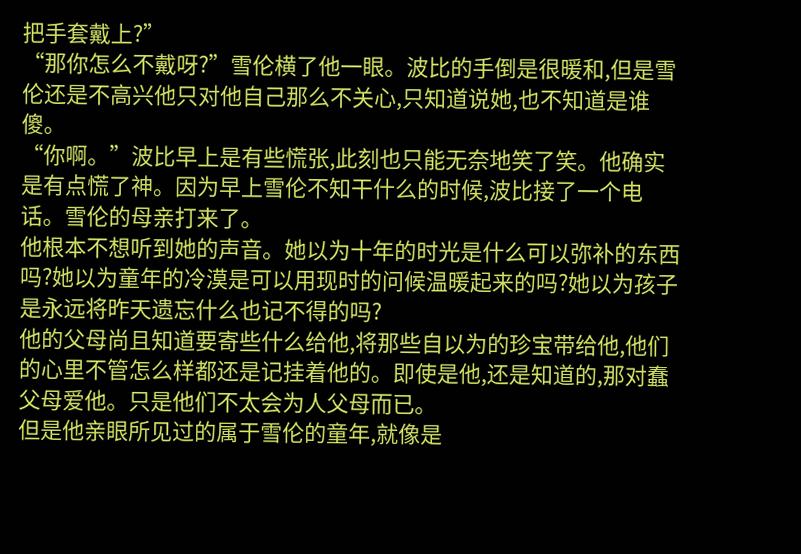把手套戴上?”
“那你怎么不戴呀?”雪伦横了他一眼。波比的手倒是很暖和,但是雪伦还是不高兴他只对他自己那么不关心,只知道说她,也不知道是谁傻。
“你啊。”波比早上是有些慌张,此刻也只能无奈地笑了笑。他确实是有点慌了神。因为早上雪伦不知干什么的时候,波比接了一个电话。雪伦的母亲打来了。
他根本不想听到她的声音。她以为十年的时光是什么可以弥补的东西吗?她以为童年的冷漠是可以用现时的问候温暖起来的吗?她以为孩子是永远将昨天遗忘什么也记不得的吗?
他的父母尚且知道要寄些什么给他,将那些自以为的珍宝带给他,他们的心里不管怎么样都还是记挂着他的。即使是他,还是知道的,那对蠢父母爱他。只是他们不太会为人父母而已。
但是他亲眼所见过的属于雪伦的童年,就像是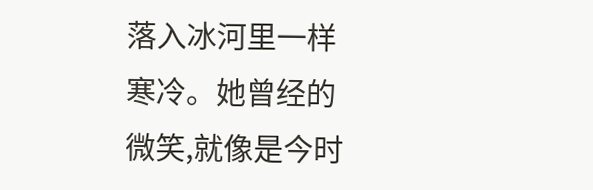落入冰河里一样寒冷。她曾经的微笑,就像是今时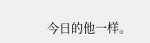今日的他一样。